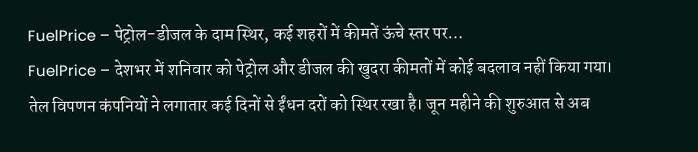FuelPrice – पेट्रोल-डीजल के दाम स्थिर, कई शहरों में कीमतें ऊंचे स्तर पर…
FuelPrice – देशभर में शनिवार को पेट्रोल और डीजल की खुदरा कीमतों में कोई बदलाव नहीं किया गया। तेल विपणन कंपनियों ने लगातार कई दिनों से ईंधन दरों को स्थिर रखा है। जून महीने की शुरुआत से अब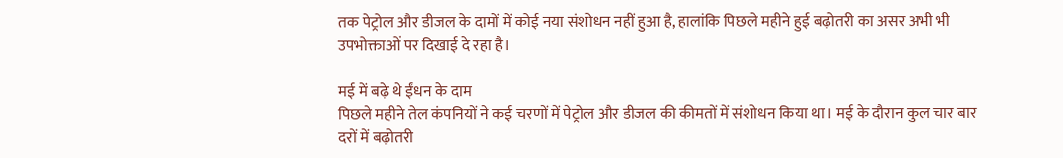तक पेट्रोल और डीजल के दामों में कोई नया संशोधन नहीं हुआ है, हालांकि पिछले महीने हुई बढ़ोतरी का असर अभी भी उपभोक्ताओं पर दिखाई दे रहा है।

मई में बढ़े थे ईंधन के दाम
पिछले महीने तेल कंपनियों ने कई चरणों में पेट्रोल और डीजल की कीमतों में संशोधन किया था। मई के दौरान कुल चार बार दरों में बढ़ोतरी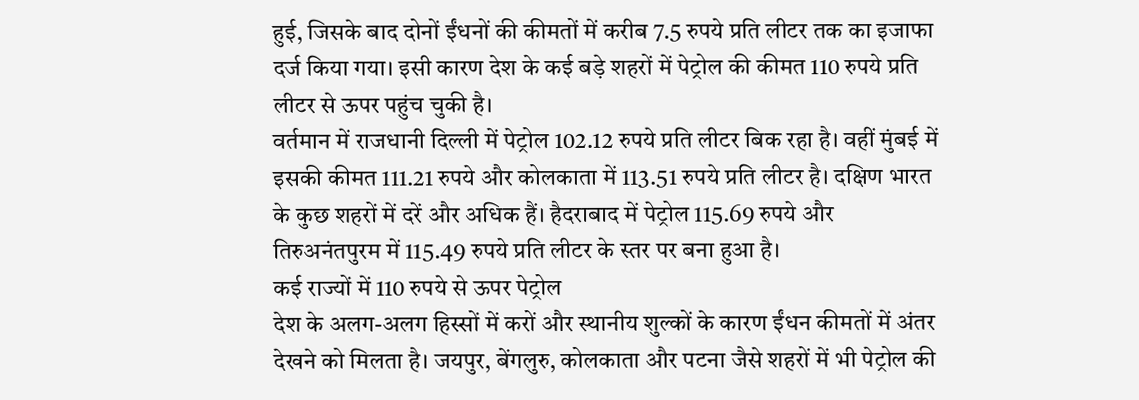हुई, जिसके बाद दोनों ईंधनों की कीमतों में करीब 7.5 रुपये प्रति लीटर तक का इजाफा दर्ज किया गया। इसी कारण देश के कई बड़े शहरों में पेट्रोल की कीमत 110 रुपये प्रति लीटर से ऊपर पहुंच चुकी है।
वर्तमान में राजधानी दिल्ली में पेट्रोल 102.12 रुपये प्रति लीटर बिक रहा है। वहीं मुंबई में इसकी कीमत 111.21 रुपये और कोलकाता में 113.51 रुपये प्रति लीटर है। दक्षिण भारत के कुछ शहरों में दरें और अधिक हैं। हैदराबाद में पेट्रोल 115.69 रुपये और तिरुअनंतपुरम में 115.49 रुपये प्रति लीटर के स्तर पर बना हुआ है।
कई राज्यों में 110 रुपये से ऊपर पेट्रोल
देश के अलग-अलग हिस्सों में करों और स्थानीय शुल्कों के कारण ईंधन कीमतों में अंतर देखने को मिलता है। जयपुर, बेंगलुरु, कोलकाता और पटना जैसे शहरों में भी पेट्रोल की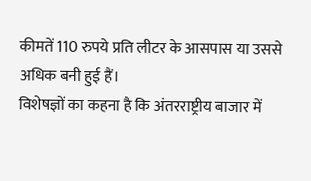कीमतें 110 रुपये प्रति लीटर के आसपास या उससे अधिक बनी हुई हैं।
विशेषज्ञों का कहना है कि अंतरराष्ट्रीय बाजार में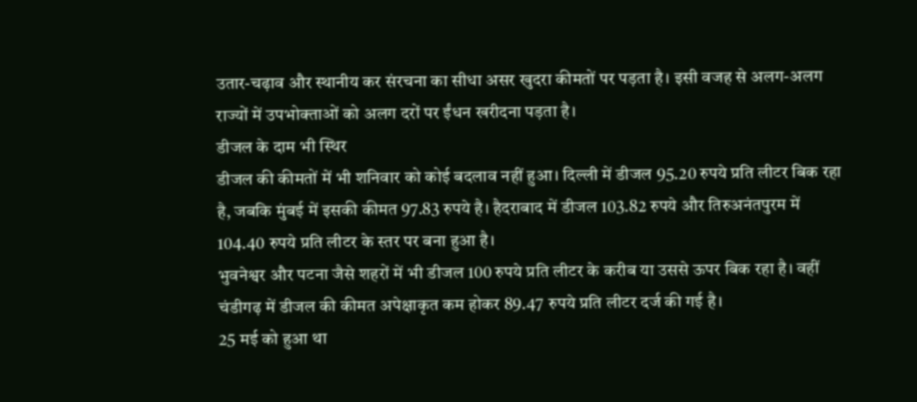उतार-चढ़ाव और स्थानीय कर संरचना का सीधा असर खुदरा कीमतों पर पड़ता है। इसी वजह से अलग-अलग राज्यों में उपभोक्ताओं को अलग दरों पर ईंधन खरीदना पड़ता है।
डीजल के दाम भी स्थिर
डीजल की कीमतों में भी शनिवार को कोई बदलाव नहीं हुआ। दिल्ली में डीजल 95.20 रुपये प्रति लीटर बिक रहा है, जबकि मुंबई में इसकी कीमत 97.83 रुपये है। हैदराबाद में डीजल 103.82 रुपये और तिरुअनंतपुरम में 104.40 रुपये प्रति लीटर के स्तर पर बना हुआ है।
भुवनेश्वर और पटना जैसे शहरों में भी डीजल 100 रुपये प्रति लीटर के करीब या उससे ऊपर बिक रहा है। वहीं चंडीगढ़ में डीजल की कीमत अपेक्षाकृत कम होकर 89.47 रुपये प्रति लीटर दर्ज की गई है।
25 मई को हुआ था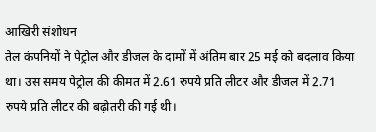आखिरी संशोधन
तेल कंपनियों ने पेट्रोल और डीजल के दामों में अंतिम बार 25 मई को बदलाव किया था। उस समय पेट्रोल की कीमत में 2.61 रुपये प्रति लीटर और डीजल में 2.71 रुपये प्रति लीटर की बढ़ोतरी की गई थी।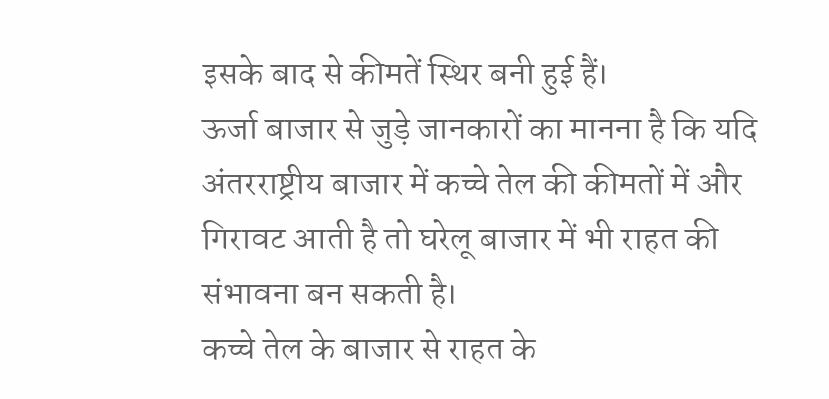इसके बाद से कीमतें स्थिर बनी हुई हैं।
ऊर्जा बाजार से जुड़े जानकारों का मानना है कि यदि अंतरराष्ट्रीय बाजार में कच्चे तेल की कीमतों में और गिरावट आती है तो घरेलू बाजार में भी राहत की संभावना बन सकती है।
कच्चे तेल के बाजार से राहत के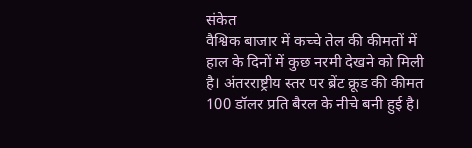संकेत
वैश्विक बाजार में कच्चे तेल की कीमतों में हाल के दिनों में कुछ नरमी देखने को मिली है। अंतरराष्ट्रीय स्तर पर ब्रेंट क्रूड की कीमत 100 डॉलर प्रति बैरल के नीचे बनी हुई है।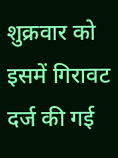शुक्रवार को इसमें गिरावट दर्ज की गई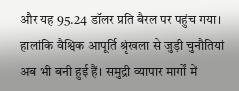और यह 95.24 डॉलर प्रति बैरल पर पहुंच गया।
हालांकि वैश्विक आपूर्ति श्रृंखला से जुड़ी चुनौतियां अब भी बनी हुई हैं। समुद्री व्यापार मार्गों में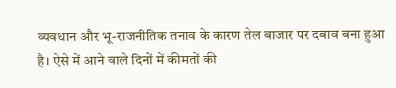व्यवधान और भू-राजनीतिक तनाव के कारण तेल बाजार पर दबाव बना हुआ है। ऐसे में आने वाले दिनों में कीमतों की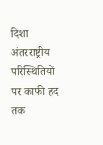दिशा अंतरराष्ट्रीय परिस्थितियों पर काफी हद तक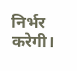निर्भर करेगी।